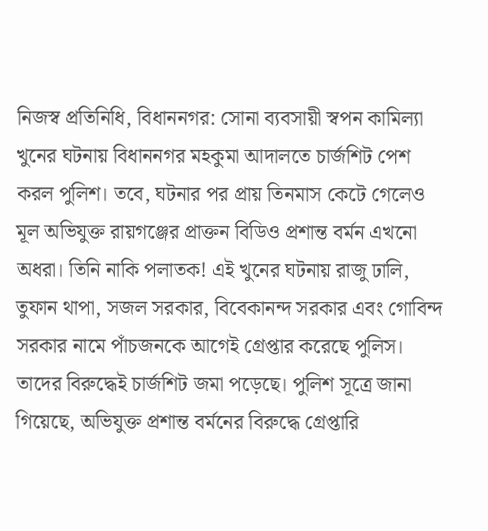নিজস্ব প্রতিনিধি, বিধাননগর: সোনা ব্যবসায়ী স্বপন কামিল্যা খুনের ঘটনায় বিধাননগর মহকুমা আদালতে চার্জশিট পেশ করল পুলিশ। তবে, ঘটনার পর প্রায় তিনমাস কেটে গেলেও মূল অভিযুক্ত রায়গঞ্জের প্রাক্তন বিডিও প্রশান্ত বর্মন এখনো অধরা। তিনি নাকি পলাতক! এই খুনের ঘটনায় রাজু ঢালি, তুফান থাপা, সজল সরকার, বিবেকানন্দ সরকার এবং গোবিন্দ সরকার নামে পাঁচজনকে আগেই গ্রেপ্তার করেছে পুলিস। তাদের বিরুদ্ধেই চার্জশিট জমা পড়েছে। পুলিশ সূত্রে জানা গিয়েছে, অভিযুক্ত প্রশান্ত বর্মনের বিরুদ্ধে গ্রেপ্তারি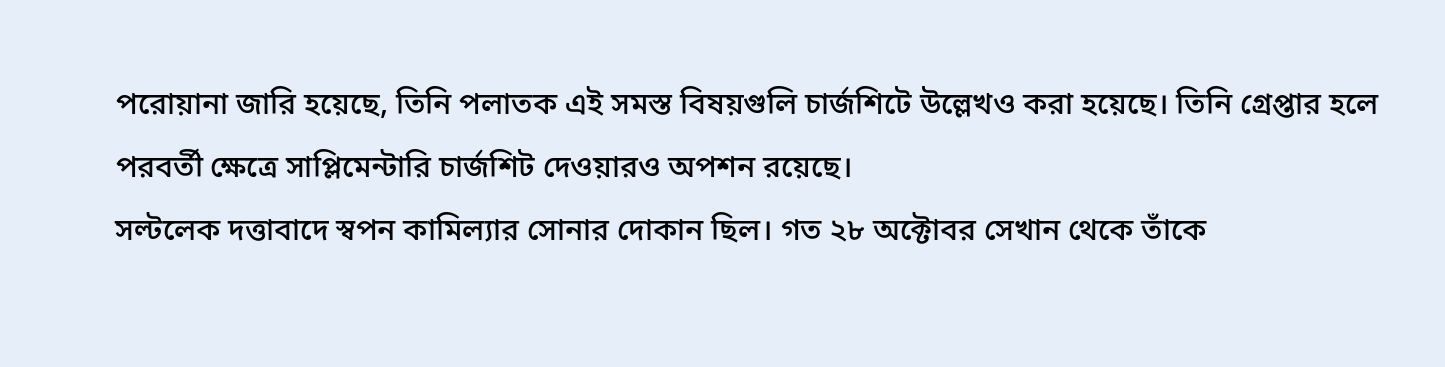পরোয়ানা জারি হয়েছে, তিনি পলাতক এই সমস্ত বিষয়গুলি চার্জশিটে উল্লেখও করা হয়েছে। তিনি গ্রেপ্তার হলে পরবর্তী ক্ষেত্রে সাপ্লিমেন্টারি চার্জশিট দেওয়ারও অপশন রয়েছে।
সল্টলেক দত্তাবাদে স্বপন কামিল্যার সোনার দোকান ছিল। গত ২৮ অক্টোবর সেখান থেকে তাঁকে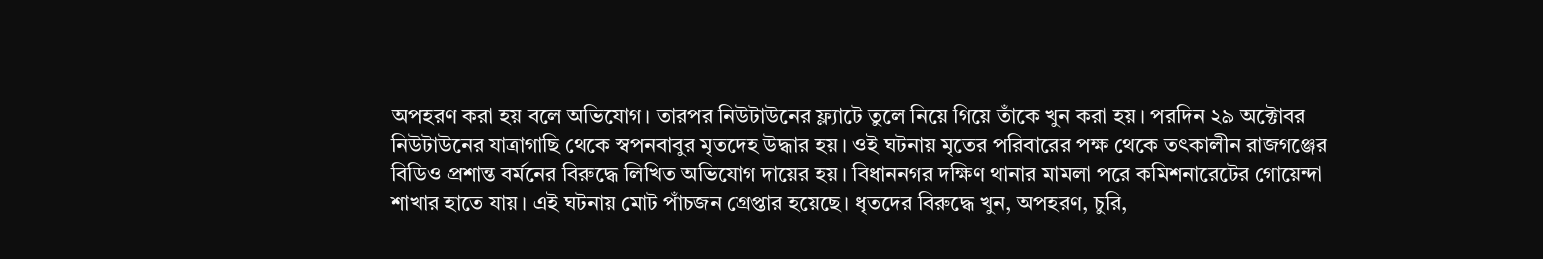অপহরণ করা হয় বলে অভিযোগ। তারপর নিউটাউনের ফ্ল্যাটে তুলে নিয়ে গিয়ে তাঁকে খুন করা হয়। পরদিন ২৯ অক্টোবর নিউটাউনের যাত্রাগাছি থেকে স্বপনবাবুর মৃতদেহ উদ্ধার হয়। ওই ঘটনায় মৃতের পরিবারের পক্ষ থেকে তৎকালীন রাজগঞ্জের বিডিও প্রশান্ত বর্মনের বিরুদ্ধে লিখিত অভিযোগ দায়ের হয়। বিধাননগর দক্ষিণ থানার মামলা পরে কমিশনারেটের গোয়েন্দা শাখার হাতে যায়। এই ঘটনায় মোট পাঁচজন গ্রেপ্তার হয়েছে। ধৃতদের বিরুদ্ধে খুন, অপহরণ, চুরি,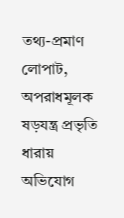তথ্য-প্রমাণ লোপাট, অপরাধমূলক ষড়যন্ত্র প্রভৃতি ধারায় অভিযোগ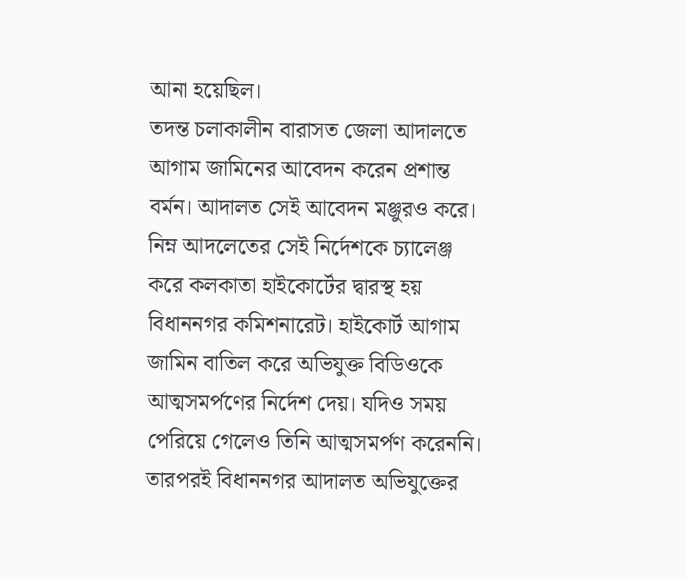আনা হয়েছিল।
তদন্ত চলাকালীন বারাসত জেলা আদালতে আগাম জামিনের আবেদন করেন প্রশান্ত বর্মন। আদালত সেই আবেদন মঞ্জুরও করে। নিম্ন আদলেতের সেই নির্দেশকে চ্যালেঞ্জ করে কলকাতা হাইকোর্টের দ্বারস্থ হয় বিধাননগর কমিশনারেট। হাইকোর্ট আগাম জামিন বাতিল করে অভিযুক্ত বিডিওকে আত্মসমর্পণের নির্দেশ দেয়। যদিও সময় পেরিয়ে গেলেও তিনি আত্মসমর্পণ করেননি। তারপরই বিধাননগর আদালত অভিযুক্তের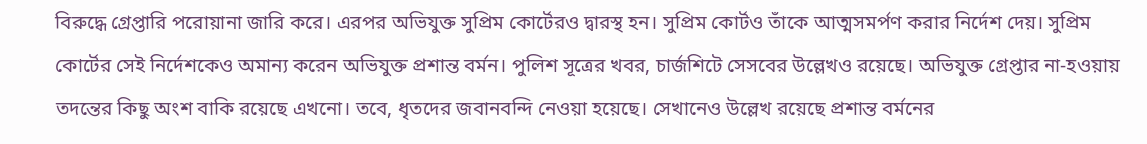বিরুদ্ধে গ্রেপ্তারি পরোয়ানা জারি করে। এরপর অভিযুক্ত সুপ্রিম কোর্টেরও দ্বারস্থ হন। সুপ্রিম কোর্টও তাঁকে আত্মসমর্পণ করার নির্দেশ দেয়। সুপ্রিম কোর্টের সেই নির্দেশকেও অমান্য করেন অভিযুক্ত প্রশান্ত বর্মন। পুলিশ সূত্রের খবর, চার্জশিটে সেসবের উল্লেখও রয়েছে। অভিযুক্ত গ্রেপ্তার না-হওয়ায় তদন্তের কিছু অংশ বাকি রয়েছে এখনো। তবে, ধৃতদের জবানবন্দি নেওয়া হয়েছে। সেখানেও উল্লেখ রয়েছে প্রশান্ত বর্মনের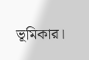ভূমিকার।